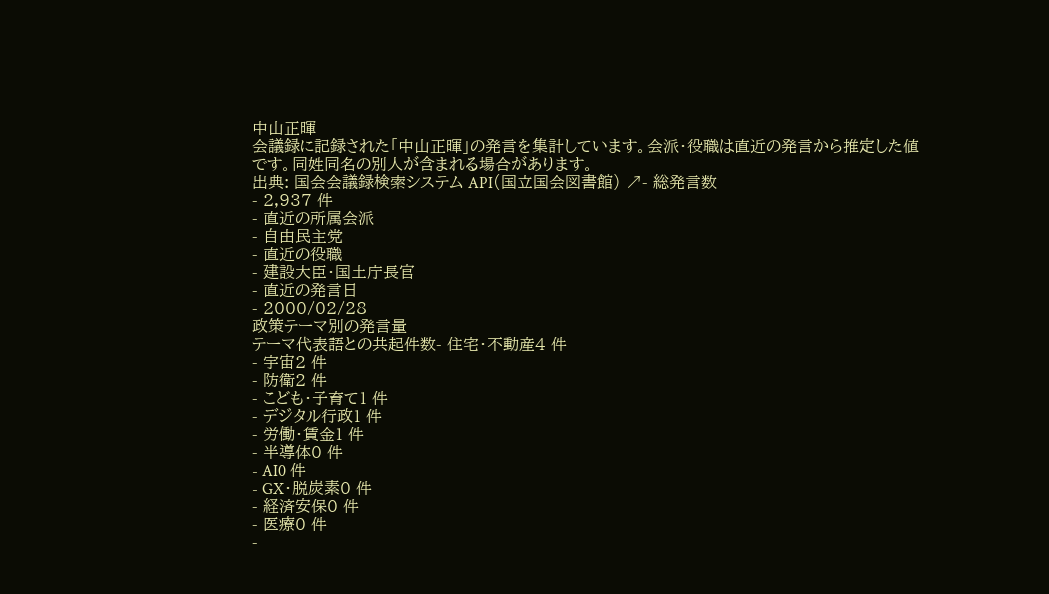中山正暉
会議録に記録された「中山正暉」の発言を集計しています。会派・役職は直近の発言から推定した値です。同姓同名の別人が含まれる場合があります。
出典: 国会会議録検索システム API(国立国会図書館) ↗- 総発言数
- 2,937 件
- 直近の所属会派
- 自由民主党
- 直近の役職
- 建設大臣・国土庁長官
- 直近の発言日
- 2000/02/28
政策テーマ別の発言量
テーマ代表語との共起件数- 住宅・不動産4 件
- 宇宙2 件
- 防衛2 件
- こども・子育て1 件
- デジタル行政1 件
- 労働・賃金1 件
- 半導体0 件
- AI0 件
- GX・脱炭素0 件
- 経済安保0 件
- 医療0 件
-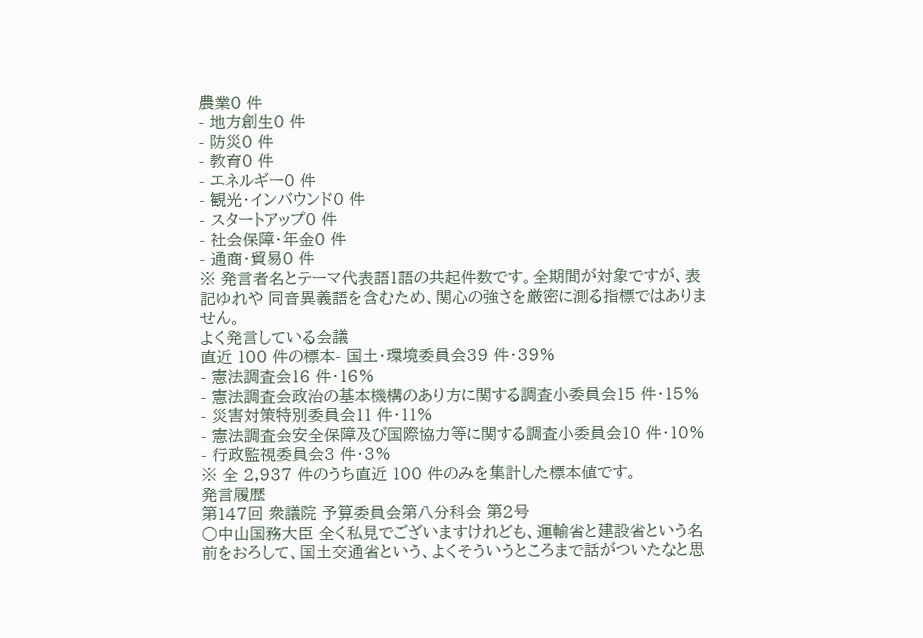農業0 件
- 地方創生0 件
- 防災0 件
- 教育0 件
- エネルギー0 件
- 観光・インバウンド0 件
- スタートアップ0 件
- 社会保障・年金0 件
- 通商・貿易0 件
※ 発言者名とテーマ代表語1語の共起件数です。全期間が対象ですが、表記ゆれや 同音異義語を含むため、関心の強さを厳密に測る指標ではありません。
よく発言している会議
直近 100 件の標本- 国土・環境委員会39 件・39%
- 憲法調査会16 件・16%
- 憲法調査会政治の基本機構のあり方に関する調査小委員会15 件・15%
- 災害対策特別委員会11 件・11%
- 憲法調査会安全保障及び国際協力等に関する調査小委員会10 件・10%
- 行政監視委員会3 件・3%
※ 全 2,937 件のうち直近 100 件のみを集計した標本値です。
発言履歴
第147回 衆議院 予算委員会第八分科会 第2号
○中山国務大臣 全く私見でございますけれども、運輸省と建設省という名前をおろして、国土交通省という、よくそういうところまで話がついたなと思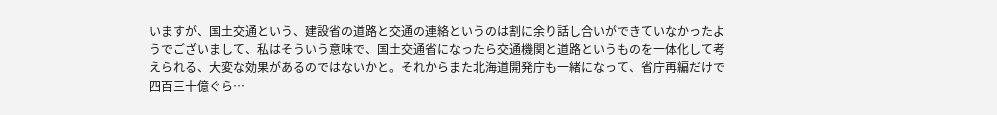いますが、国土交通という、建設省の道路と交通の連絡というのは割に余り話し合いができていなかったようでございまして、私はそういう意味で、国土交通省になったら交通機関と道路というものを一体化して考えられる、大変な効果があるのではないかと。それからまた北海道開発庁も一緒になって、省庁再編だけで四百三十億ぐら…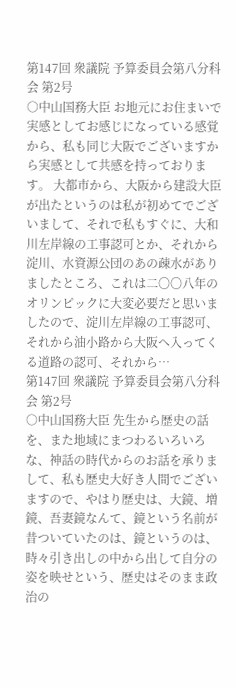第147回 衆議院 予算委員会第八分科会 第2号
○中山国務大臣 お地元にお住まいで実感としてお感じになっている感覚から、私も同じ大阪でございますから実感として共感を持っております。 大都市から、大阪から建設大臣が出たというのは私が初めてでございまして、それで私もすぐに、大和川左岸線の工事認可とか、それから淀川、水資源公団のあの疎水がありましたところ、これは二〇〇八年のオリンピックに大変必要だと思いましたので、淀川左岸線の工事認可、それから油小路から大阪へ入ってくる道路の認可、それから…
第147回 衆議院 予算委員会第八分科会 第2号
○中山国務大臣 先生から歴史の話を、また地域にまつわるいろいろな、神話の時代からのお話を承りまして、私も歴史大好き人間でございますので、やはり歴史は、大鏡、増鏡、吾妻鏡なんて、鏡という名前が昔ついていたのは、鏡というのは、時々引き出しの中から出して自分の姿を映せという、歴史はそのまま政治の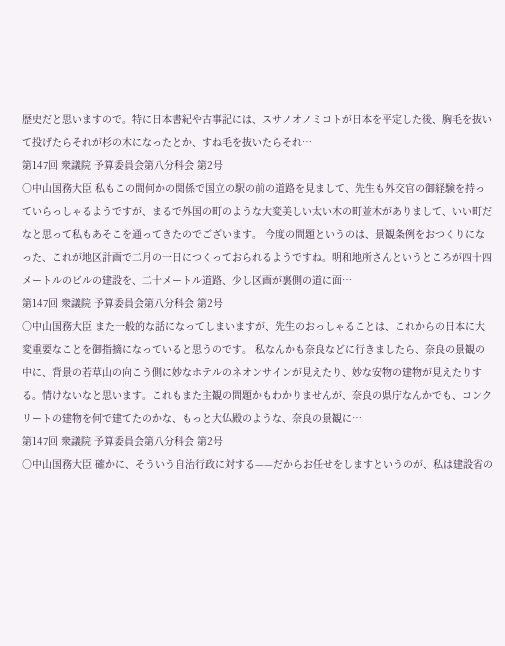歴史だと思いますので。特に日本書紀や古事記には、スサノオノミコトが日本を平定した後、胸毛を抜いて投げたらそれが杉の木になったとか、すね毛を抜いたらそれ…
第147回 衆議院 予算委員会第八分科会 第2号
○中山国務大臣 私もこの間何かの関係で国立の駅の前の道路を見まして、先生も外交官の御経験を持っていらっしゃるようですが、まるで外国の町のような大変美しい太い木の町並木がありまして、いい町だなと思って私もあそこを通ってきたのでございます。 今度の問題というのは、景観条例をおつくりになった、これが地区計画で二月の一日につくっておられるようですね。明和地所さんというところが四十四メートルのビルの建設を、二十メートル道路、少し区画が裏側の道に面…
第147回 衆議院 予算委員会第八分科会 第2号
○中山国務大臣 また一般的な話になってしまいますが、先生のおっしゃることは、これからの日本に大変重要なことを御指摘になっていると思うのです。 私なんかも奈良などに行きましたら、奈良の景観の中に、背景の若草山の向こう側に妙なホテルのネオンサインが見えたり、妙な安物の建物が見えたりする。情けないなと思います。これもまた主観の問題かもわかりませんが、奈良の県庁なんかでも、コンクリートの建物を何で建てたのかな、もっと大仏殿のような、奈良の景観に…
第147回 衆議院 予算委員会第八分科会 第2号
○中山国務大臣 確かに、そういう自治行政に対する——だからお任せをしますというのが、私は建設省の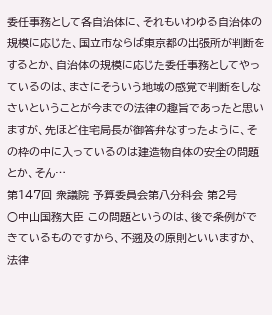委任事務として各自治体に、それもいわゆる自治体の規模に応じた、国立市ならば東京都の出張所が判断をするとか、自治体の規模に応じた委任事務としてやっているのは、まさにそういう地域の感覚で判断をしなさいということが今までの法律の趣旨であったと思いますが、先ほど住宅局長が御答弁なすったように、その枠の中に入っているのは建造物自体の安全の問題とか、そん…
第147回 衆議院 予算委員会第八分科会 第2号
○中山国務大臣 この問題というのは、後で条例ができているものですから、不遡及の原則といいますか、法律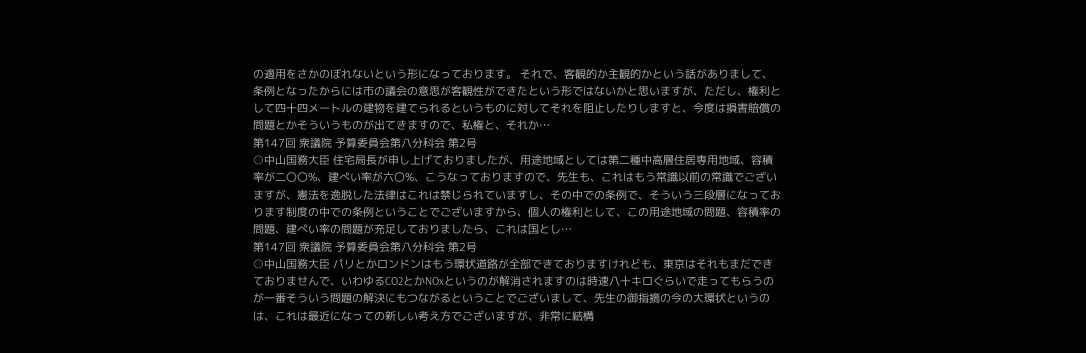の適用をさかのぼれないという形になっております。 それで、客観的か主観的かという話がありまして、条例となったからには市の議会の意思が客観性ができたという形ではないかと思いますが、ただし、権利として四十四メートルの建物を建てられるというものに対してそれを阻止したりしますと、今度は損害賠償の問題とかそういうものが出てきますので、私権と、それか…
第147回 衆議院 予算委員会第八分科会 第2号
○中山国務大臣 住宅局長が申し上げておりましたが、用途地域としては第二種中高層住居専用地域、容積率が二〇〇%、建ぺい率が六〇%、こうなっておりますので、先生も、これはもう常識以前の常識でございますが、憲法を逸脱した法律はこれは禁じられていますし、その中での条例で、そういう三段層になっております制度の中での条例ということでございますから、個人の権利として、この用途地域の問題、容積率の問題、建ぺい率の問題が充足しておりましたら、これは国とし…
第147回 衆議院 予算委員会第八分科会 第2号
○中山国務大臣 パリとかロンドンはもう環状道路が全部できておりますけれども、東京はそれもまだできておりませんで、いわゆるCO2とかNOxというのが解消されますのは時速八十キロぐらいで走ってもらうのが一番そういう問題の解決にもつながるということでございまして、先生の御指摘の今の大環状というのは、これは最近になっての新しい考え方でございますが、非常に結構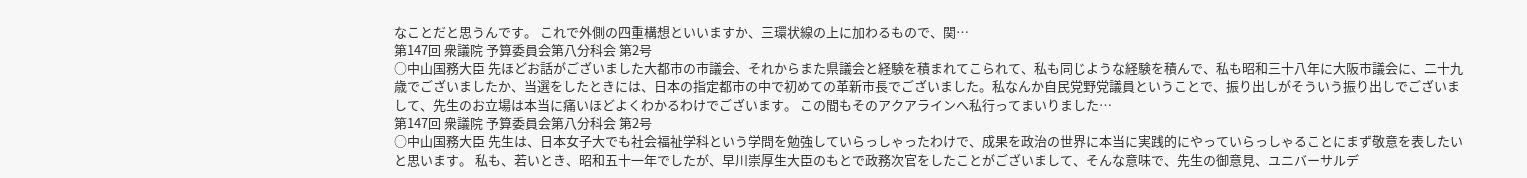なことだと思うんです。 これで外側の四重構想といいますか、三環状線の上に加わるもので、関…
第147回 衆議院 予算委員会第八分科会 第2号
○中山国務大臣 先ほどお話がございました大都市の市議会、それからまた県議会と経験を積まれてこられて、私も同じような経験を積んで、私も昭和三十八年に大阪市議会に、二十九歳でございましたか、当選をしたときには、日本の指定都市の中で初めての革新市長でございました。私なんか自民党野党議員ということで、振り出しがそういう振り出しでございまして、先生のお立場は本当に痛いほどよくわかるわけでございます。 この間もそのアクアラインへ私行ってまいりました…
第147回 衆議院 予算委員会第八分科会 第2号
○中山国務大臣 先生は、日本女子大でも社会福祉学科という学問を勉強していらっしゃったわけで、成果を政治の世界に本当に実践的にやっていらっしゃることにまず敬意を表したいと思います。 私も、若いとき、昭和五十一年でしたが、早川崇厚生大臣のもとで政務次官をしたことがございまして、そんな意味で、先生の御意見、ユニバーサルデ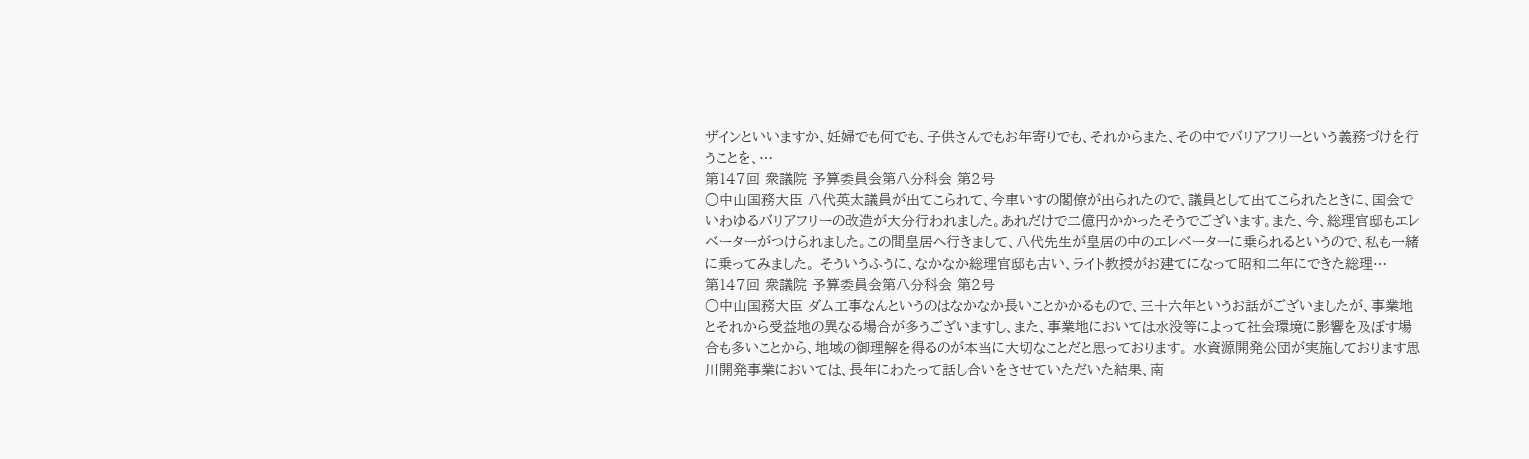ザインといいますか、妊婦でも何でも、子供さんでもお年寄りでも、それからまた、その中でバリアフリーという義務づけを行うことを、…
第147回 衆議院 予算委員会第八分科会 第2号
○中山国務大臣 八代英太議員が出てこられて、今車いすの閣僚が出られたので、議員として出てこられたときに、国会でいわゆるバリアフリーの改造が大分行われました。あれだけで二億円かかったそうでございます。また、今、総理官邸もエレベーターがつけられました。この間皇居へ行きまして、八代先生が皇居の中のエレベーターに乗られるというので、私も一緒に乗ってみました。 そういうふうに、なかなか総理官邸も古い、ライト教授がお建てになって昭和二年にできた総理…
第147回 衆議院 予算委員会第八分科会 第2号
○中山国務大臣 ダム工事なんというのはなかなか長いことかかるもので、三十六年というお話がございましたが、事業地とそれから受益地の異なる場合が多うございますし、また、事業地においては水没等によって社会環境に影響を及ぼす場合も多いことから、地域の御理解を得るのが本当に大切なことだと思っております。 水資源開発公団が実施しております思川開発事業においては、長年にわたって話し合いをさせていただいた結果、南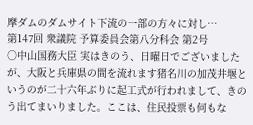摩ダムのダムサイト下流の一部の方々に対し…
第147回 衆議院 予算委員会第八分科会 第2号
○中山国務大臣 実はきのう、日曜日でございましたが、大阪と兵庫県の間を流れます猪名川の加茂井堰というのが二十六年ぶりに起工式が行われまして、きのう出てまいりました。ここは、住民投票も何もな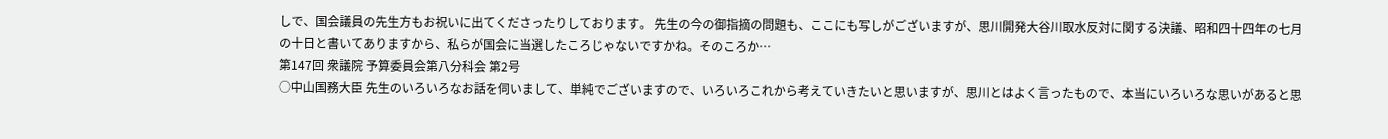しで、国会議員の先生方もお祝いに出てくださったりしております。 先生の今の御指摘の問題も、ここにも写しがございますが、思川開発大谷川取水反対に関する決議、昭和四十四年の七月の十日と書いてありますから、私らが国会に当選したころじゃないですかね。そのころか…
第147回 衆議院 予算委員会第八分科会 第2号
○中山国務大臣 先生のいろいろなお話を伺いまして、単純でございますので、いろいろこれから考えていきたいと思いますが、思川とはよく言ったもので、本当にいろいろな思いがあると思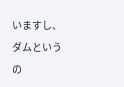いますし、ダムというの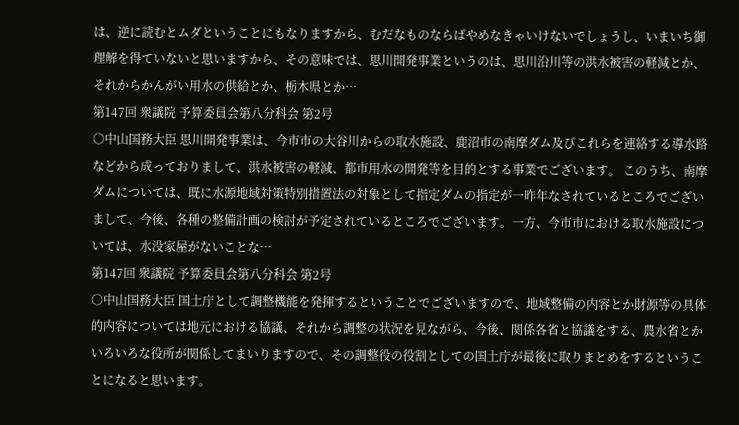は、逆に読むとムダということにもなりますから、むだなものならばやめなきゃいけないでしょうし、いまいち御理解を得ていないと思いますから、その意味では、思川開発事業というのは、思川沿川等の洪水被害の軽減とか、それからかんがい用水の供給とか、栃木県とか…
第147回 衆議院 予算委員会第八分科会 第2号
○中山国務大臣 思川開発事業は、今市市の大谷川からの取水施設、鹿沼市の南摩ダム及びこれらを連絡する導水路などから成っておりまして、洪水被害の軽減、都市用水の開発等を目的とする事業でございます。 このうち、南摩ダムについては、既に水源地域対策特別措置法の対象として指定ダムの指定が一昨年なされているところでございまして、今後、各種の整備計画の検討が予定されているところでございます。一方、今市市における取水施設については、水没家屋がないことな…
第147回 衆議院 予算委員会第八分科会 第2号
○中山国務大臣 国土庁として調整機能を発揮するということでございますので、地域整備の内容とか財源等の具体的内容については地元における協議、それから調整の状況を見ながら、今後、関係各省と協議をする、農水省とかいろいろな役所が関係してまいりますので、その調整役の役割としての国土庁が最後に取りまとめをするということになると思います。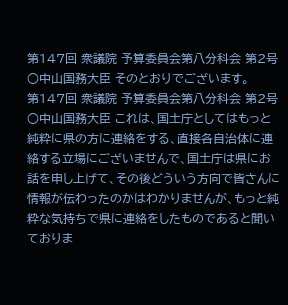第147回 衆議院 予算委員会第八分科会 第2号
○中山国務大臣 そのとおりでございます。
第147回 衆議院 予算委員会第八分科会 第2号
○中山国務大臣 これは、国土庁としてはもっと純粋に県の方に連絡をする、直接各自治体に連絡する立場にございませんで、国土庁は県にお話を申し上げて、その後どういう方向で皆さんに情報が伝わったのかはわかりませんが、もっと純粋な気持ちで県に連絡をしたものであると聞いておりま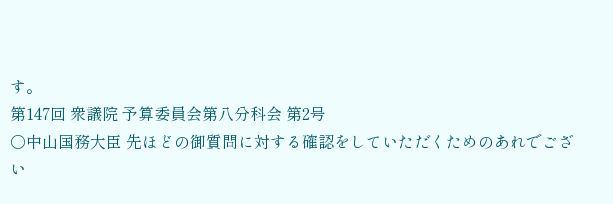す。
第147回 衆議院 予算委員会第八分科会 第2号
○中山国務大臣 先ほどの御質問に対する確認をしていただくためのあれでござい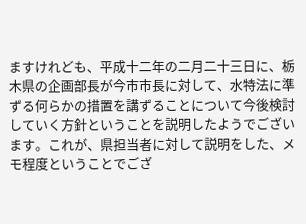ますけれども、平成十二年の二月二十三日に、栃木県の企画部長が今市市長に対して、水特法に準ずる何らかの措置を講ずることについて今後検討していく方針ということを説明したようでございます。これが、県担当者に対して説明をした、メモ程度ということでござ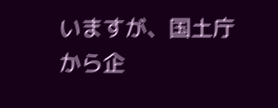いますが、国土庁から企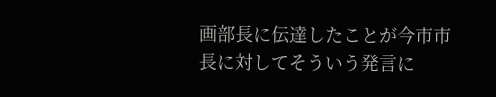画部長に伝達したことが今市市長に対してそういう発言に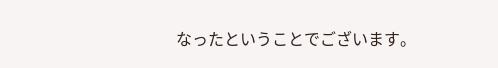なったということでございます。